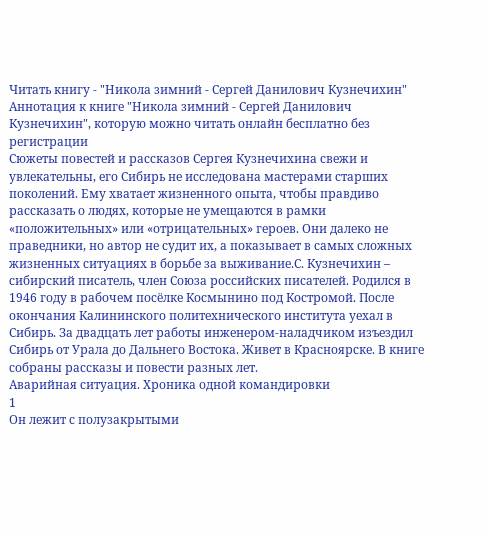Читать книгу - "Никола зимний - Сергей Данилович Кузнечихин"
Аннотация к книге "Никола зимний - Сергей Данилович Кузнечихин", которую можно читать онлайн бесплатно без регистрации
Сюжеты повестей и рассказов Сергея Кузнечихина свежи и увлекательны, его Сибирь не исследована мастерами старших поколений. Ему хватает жизненного опыта, чтобы правдиво рассказать о людях, которые не умещаются в рамки «положительных» или «отрицательных» героев. Они далеко не праведники, но автор не судит их, а показывает в самых сложных жизненных ситуациях в борьбе за выживание.С. Кузнечихин – сибирский писатель, член Союза российских писателей. Родился в 1946 году в рабочем посёлке Космынино под Костромой. После окончания Калининского политехнического института уехал в Сибирь. За двадцать лет работы инженером-наладчиком изъездил Сибирь от Урала до Дальнего Востока. Живет в Красноярске. В книге собраны рассказы и повести разных лет.
Аварийная ситуация. Хроника одной командировки
1
Он лежит с полузакрытыми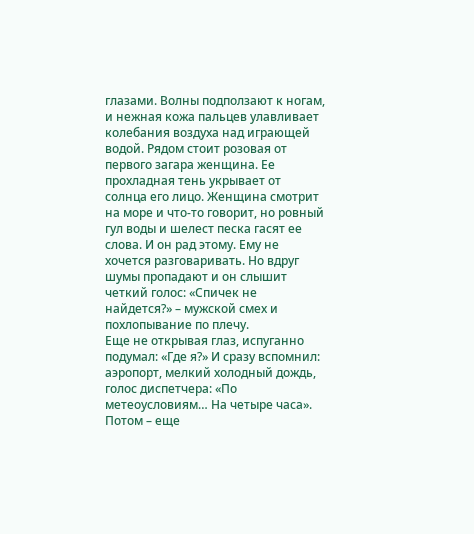глазами. Волны подползают к ногам, и нежная кожа пальцев улавливает колебания воздуха над играющей водой. Рядом стоит розовая от первого загара женщина. Ее прохладная тень укрывает от солнца его лицо. Женщина смотрит на море и что-то говорит, но ровный гул воды и шелест песка гасят ее слова. И он рад этому. Ему не хочется разговаривать. Но вдруг шумы пропадают и он слышит четкий голос: «Спичек не найдется?» – мужской смех и похлопывание по плечу.
Еще не открывая глаз, испуганно подумал: «Где я?» И сразу вспомнил: аэропорт, мелкий холодный дождь, голос диспетчера: «По метеоусловиям… На четыре часа». Потом – еще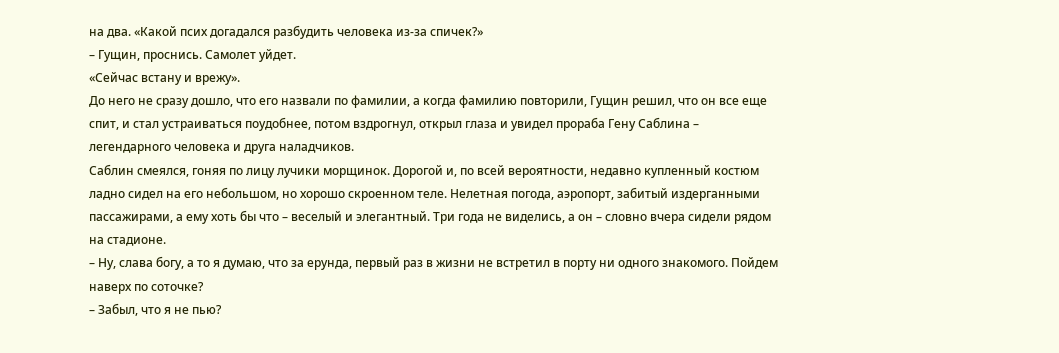на два. «Какой псих догадался разбудить человека из-за спичек?»
– Гущин, проснись. Самолет уйдет.
«Сейчас встану и врежу».
До него не сразу дошло, что его назвали по фамилии, а когда фамилию повторили, Гущин решил, что он все еще спит, и стал устраиваться поудобнее, потом вздрогнул, открыл глаза и увидел прораба Гену Саблина – легендарного человека и друга наладчиков.
Саблин смеялся, гоняя по лицу лучики морщинок. Дорогой и, по всей вероятности, недавно купленный костюм ладно сидел на его небольшом, но хорошо скроенном теле. Нелетная погода, аэропорт, забитый издерганными пассажирами, а ему хоть бы что – веселый и элегантный. Три года не виделись, а он – словно вчера сидели рядом на стадионе.
– Ну, слава богу, а то я думаю, что за ерунда, первый раз в жизни не встретил в порту ни одного знакомого. Пойдем наверх по соточке?
– Забыл, что я не пью?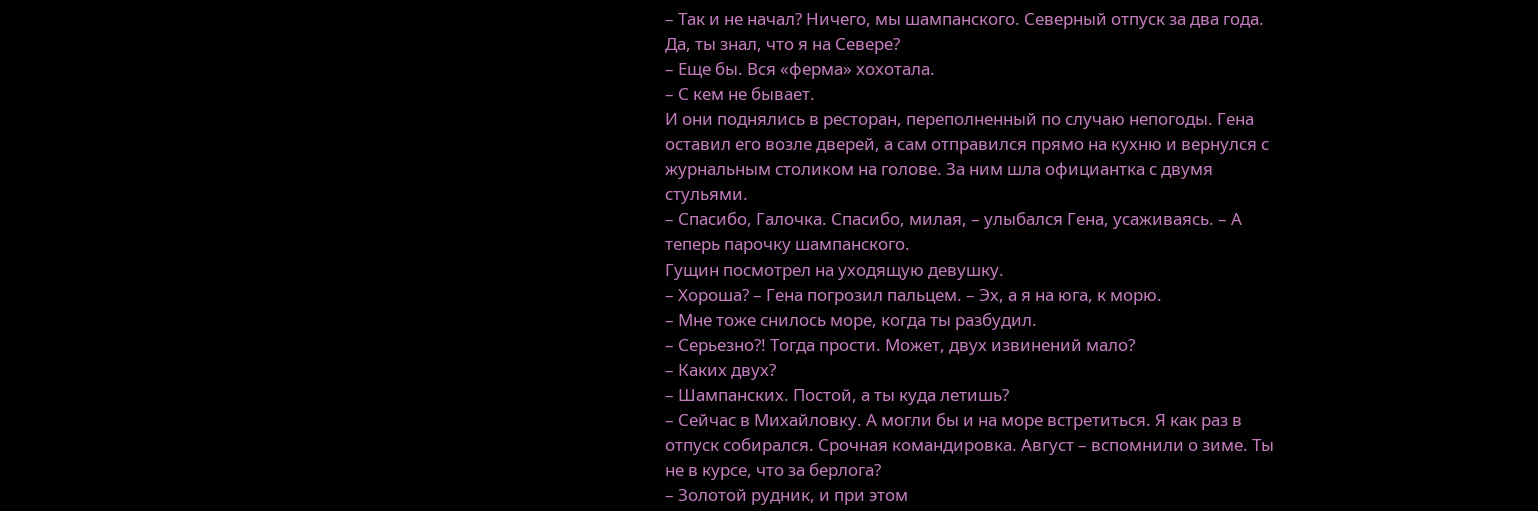– Так и не начал? Ничего, мы шампанского. Северный отпуск за два года. Да, ты знал, что я на Севере?
– Еще бы. Вся «ферма» хохотала.
– С кем не бывает.
И они поднялись в ресторан, переполненный по случаю непогоды. Гена оставил его возле дверей, а сам отправился прямо на кухню и вернулся с журнальным столиком на голове. За ним шла официантка с двумя стульями.
– Спасибо, Галочка. Спасибо, милая, – улыбался Гена, усаживаясь. – А теперь парочку шампанского.
Гущин посмотрел на уходящую девушку.
– Хороша? – Гена погрозил пальцем. – Эх, а я на юга, к морю.
– Мне тоже снилось море, когда ты разбудил.
– Серьезно?! Тогда прости. Может, двух извинений мало?
– Каких двух?
– Шампанских. Постой, а ты куда летишь?
– Сейчас в Михайловку. А могли бы и на море встретиться. Я как раз в отпуск собирался. Срочная командировка. Август – вспомнили о зиме. Ты не в курсе, что за берлога?
– Золотой рудник, и при этом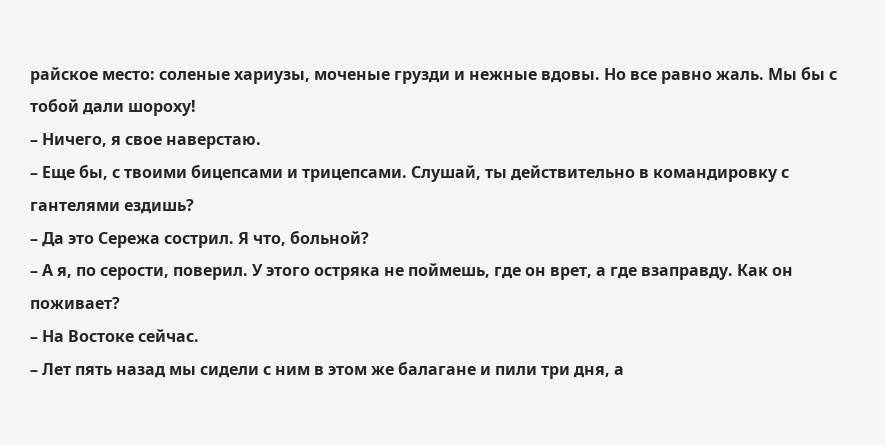райское место: соленые хариузы, моченые грузди и нежные вдовы. Но все равно жаль. Мы бы с тобой дали шороху!
– Ничего, я свое наверстаю.
– Еще бы, с твоими бицепсами и трицепсами. Слушай, ты действительно в командировку с гантелями ездишь?
– Да это Сережа сострил. Я что, больной?
– А я, по серости, поверил. У этого остряка не поймешь, где он врет, а где взаправду. Как он поживает?
– На Востоке сейчас.
– Лет пять назад мы сидели с ним в этом же балагане и пили три дня, а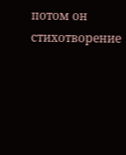потом он стихотворение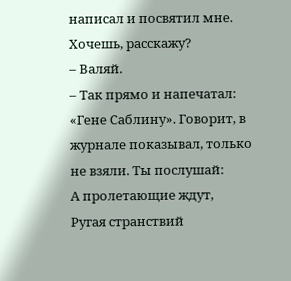написал и посвятил мне. Хочешь, расскажу?
– Валяй.
– Так прямо и напечатал: «Гене Саблину». Говорит, в журнале показывал, только не взяли. Ты послушай:
А пролетающие ждут,
Ругая странствий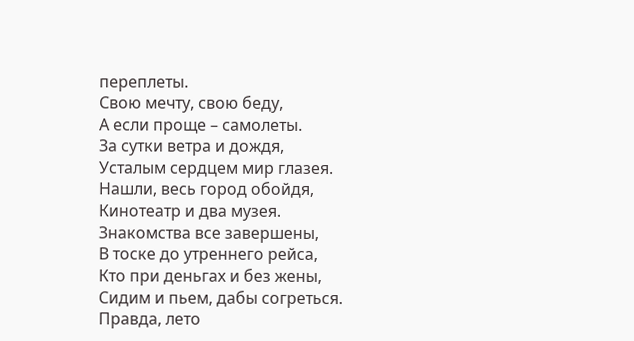переплеты.
Свою мечту, свою беду,
А если проще – самолеты.
За сутки ветра и дождя,
Усталым сердцем мир глазея.
Нашли, весь город обойдя,
Кинотеатр и два музея.
Знакомства все завершены,
В тоске до утреннего рейса,
Кто при деньгах и без жены,
Сидим и пьем, дабы согреться.
Правда, лето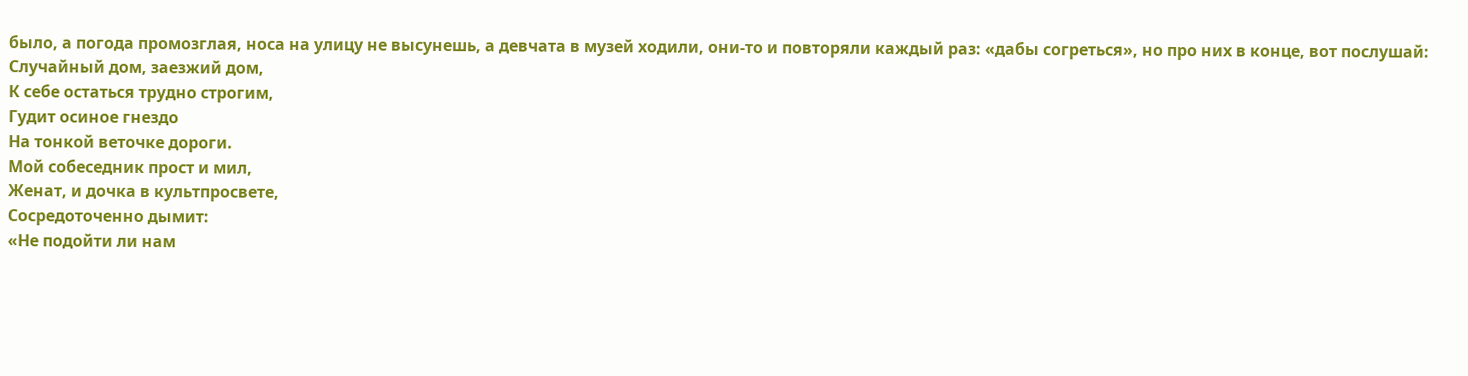было, а погода промозглая, носа на улицу не высунешь, а девчата в музей ходили, они-то и повторяли каждый раз: «дабы согреться», но про них в конце, вот послушай:
Случайный дом, заезжий дом,
К себе остаться трудно строгим,
Гудит осиное гнездо
На тонкой веточке дороги.
Мой собеседник прост и мил,
Женат, и дочка в культпросвете,
Сосредоточенно дымит:
«Не подойти ли нам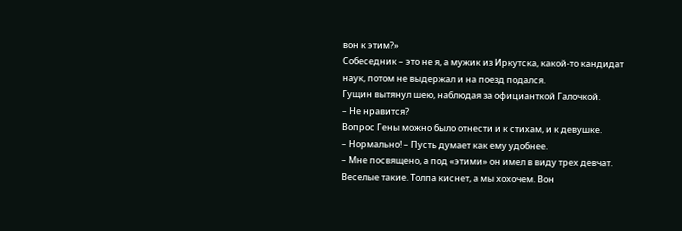вон к этим?»
Собеседник – это не я, а мужик из Иркутска, какой-то кандидат наук, потом не выдержал и на поезд подался.
Гущин вытянул шею, наблюдая за официанткой Галочкой.
– Не нравится?
Вопрос Гены можно было отнести и к стихам, и к девушке.
– Нормально! – Пусть думает как ему удобнее.
– Мне посвящено, а под «этими» он имел в виду трех девчат. Веселые такие. Толпа киснет, а мы хохочем. Вон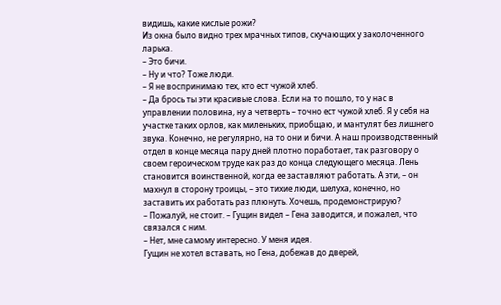видишь, какие кислые рожи?
Из окна было видно трех мрачных типов, скучающих у заколоченного ларька.
– Это бичи.
– Ну и что? Тоже люди.
– Я не воспринимаю тех, кто ест чужой хлеб.
– Да брось ты эти красивые слова. Если на то пошло, то у нас в управлении половина, ну а четверть – точно ест чужой хлеб. Я у себя на участке таких орлов, как миленьких, приобщаю, и мантулят без лишнего звука. Конечно, не регулярно, на то они и бичи. А наш производственный отдел в конце месяца пару дней плотно поработает, так разговору о своем героическом труде как раз до конца следующего месяца. Лень становится воинственной, когда ее заставляют работать. А эти, – он махнул в сторону троицы, – это тихие люди, шелуха, конечно, но заставить их работать раз плюнуть. Хочешь, продемонстрирую?
– Пожалуй, не стоит. – Гущин видел – Гена заводится, и пожалел, что связался с ним.
– Нет, мне самому интересно. У меня идея.
Гущин не хотел вставать, но Гена, добежав до дверей,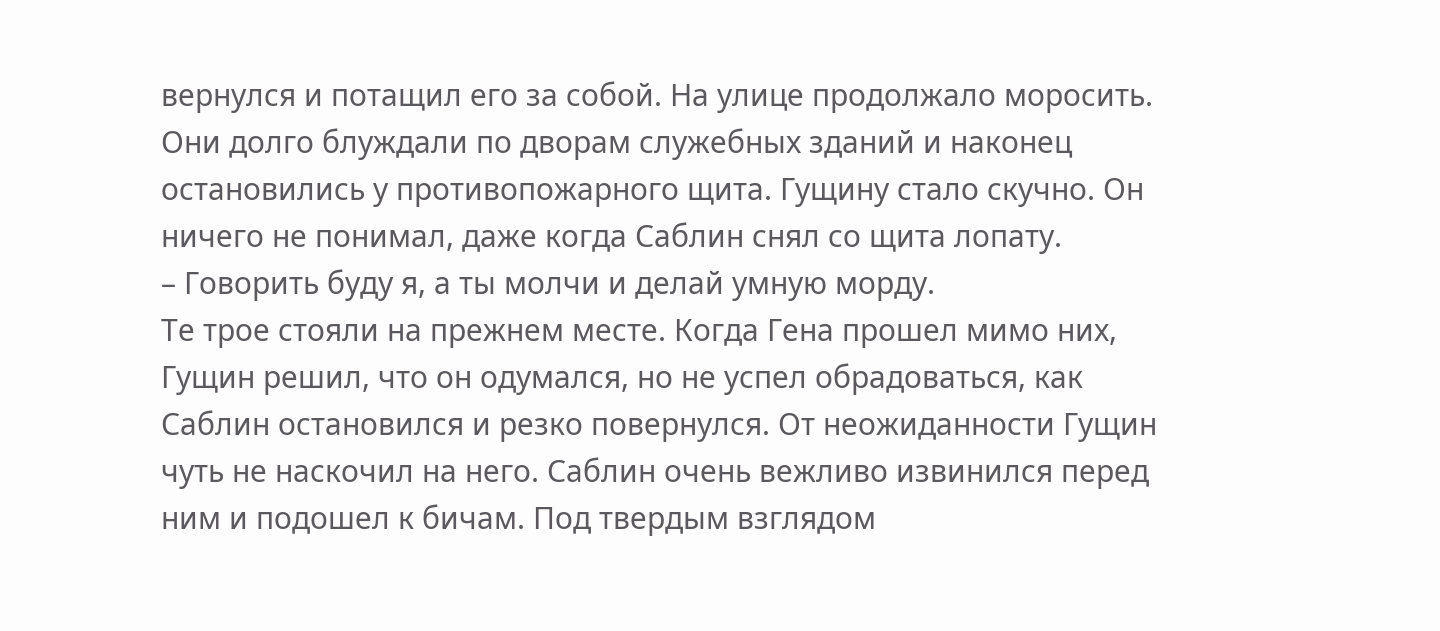вернулся и потащил его за собой. На улице продолжало моросить. Они долго блуждали по дворам служебных зданий и наконец остановились у противопожарного щита. Гущину стало скучно. Он ничего не понимал, даже когда Саблин снял со щита лопату.
– Говорить буду я, а ты молчи и делай умную морду.
Те трое стояли на прежнем месте. Когда Гена прошел мимо них, Гущин решил, что он одумался, но не успел обрадоваться, как Саблин остановился и резко повернулся. От неожиданности Гущин чуть не наскочил на него. Саблин очень вежливо извинился перед ним и подошел к бичам. Под твердым взглядом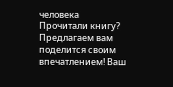человека
Прочитали книгу? Предлагаем вам поделится своим впечатлением! Ваш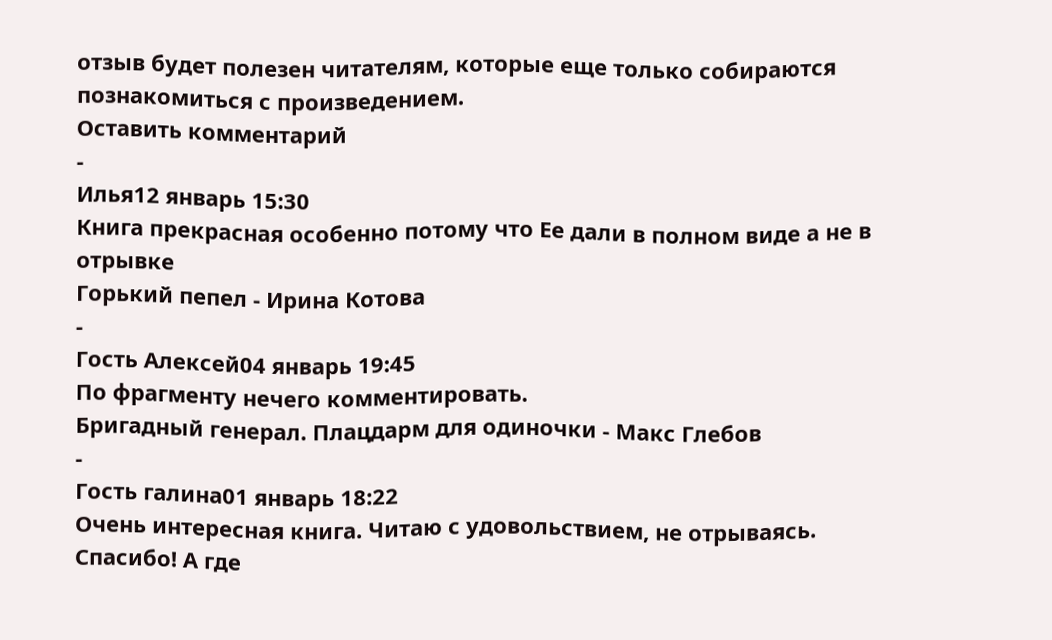отзыв будет полезен читателям, которые еще только собираются познакомиться с произведением.
Оставить комментарий
-
Илья12 январь 15:30
Книга прекрасная особенно потому что Ее дали в полном виде а не в отрывке
Горький пепел - Ирина Котова
-
Гость Алексей04 январь 19:45
По фрагменту нечего комментировать.
Бригадный генерал. Плацдарм для одиночки - Макс Глебов
-
Гость галина01 январь 18:22
Очень интересная книга. Читаю с удовольствием, не отрываясь. Спасибо! А где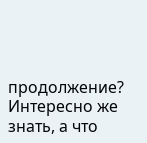продолжение? Интересно же знать, а что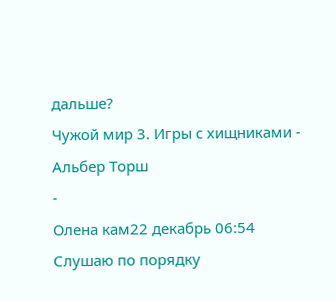дальше?
Чужой мир 3. Игры с хищниками - Альбер Торш
-
Олена кам22 декабрь 06:54
Слушаю по порядку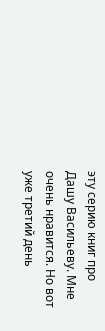эту серию книг про Дашу Васильеву. Мне очень нравится. Но вот уже третий день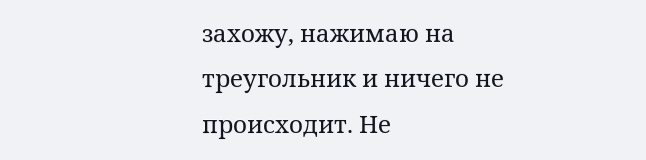захожу, нажимаю на треугольник и ничего не происходит. Не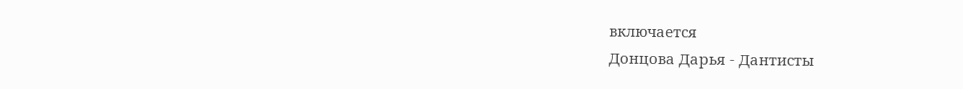включается
Донцова Дарья - Дантисты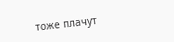тоже плачут